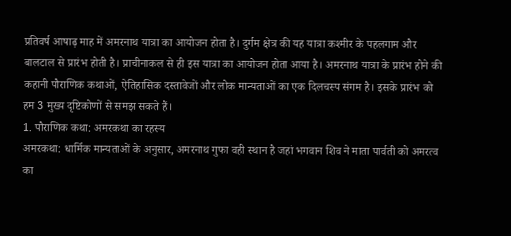प्रतिवर्ष आषाढ़ माह में अमरनाथ यात्रा का आयोजन होता है। दुर्गम क्षेत्र की यह यात्रा कश्मीर के पहलगाम और बालटाल से प्रारंभ होती है। प्राचीनाकल से ही इस यात्रा का आयोजन होता आया है। अमरनाथ यात्रा के प्रारंभ होने की कहानी पौराणिक कथाओं, ऐतिहासिक दस्तावेजों और लोक मान्यताओं का एक दिलचस्प संगम है। इसके प्रारंभ को हम 3 मुख्य दृष्टिकोणों से समझ सकते हैं।
1. पौराणिक कथा: अमरकथा का रहस्य
अमरकथा: धार्मिक मान्यताओं के अनुसार, अमरनाथ गुफा वही स्थान है जहां भगवान शिव ने माता पार्वती को अमरत्व का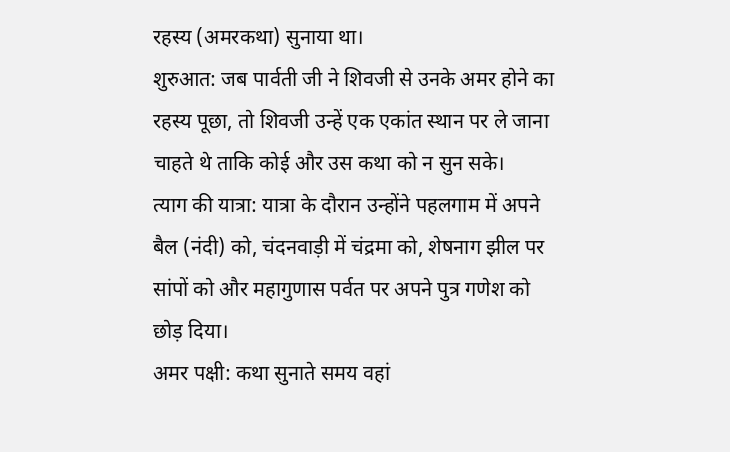रहस्य (अमरकथा) सुनाया था।
शुरुआत: जब पार्वती जी ने शिवजी से उनके अमर होने का रहस्य पूछा, तो शिवजी उन्हें एक एकांत स्थान पर ले जाना चाहते थे ताकि कोई और उस कथा को न सुन सके।
त्याग की यात्रा: यात्रा के दौरान उन्होंने पहलगाम में अपने बैल (नंदी) को, चंदनवाड़ी में चंद्रमा को, शेषनाग झील पर सांपों को और महागुणास पर्वत पर अपने पुत्र गणेश को छोड़ दिया।
अमर पक्षी: कथा सुनाते समय वहां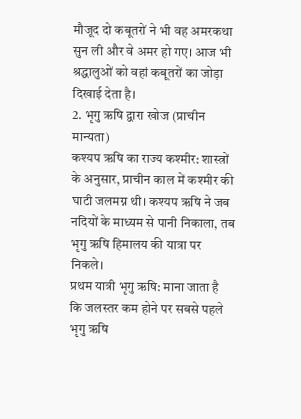मौजूद दो कबूतरों ने भी वह अमरकथा सुन ली और वे अमर हो गए। आज भी श्रद्धालुओं को वहां कबूतरों का जोड़ा दिखाई देता है।
2. भृगु ऋषि द्वारा खोज (प्राचीन मान्यता)
कश्यप ऋषि का राज्य कश्मीर: शास्त्रों के अनुसार, प्राचीन काल में कश्मीर की घाटी जलमग्न थी। कश्यप ऋषि ने जब नदियों के माध्यम से पानी निकाला, तब भृगु ऋषि हिमालय की यात्रा पर निकले।
प्रथम यात्री भृगु ऋषि: माना जाता है कि जलस्तर कम होने पर सबसे पहले भृगु ऋषि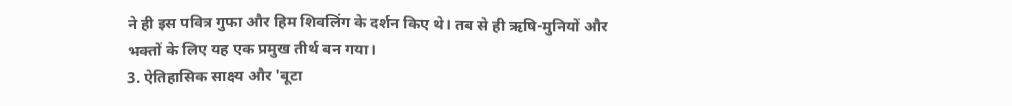ने ही इस पवित्र गुफा और हिम शिवलिंग के दर्शन किए थे। तब से ही ऋषि-मुनियों और भक्तों के लिए यह एक प्रमुख तीर्थ बन गया।
3. ऐतिहासिक साक्ष्य और 'बूटा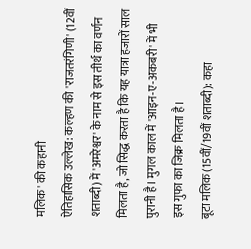मलिक' की कहानी
ऐतिहासिक उल्लेख: कल्हण की 'राजतरंगिणी' (12वीं शताब्दी) में 'अमरेश्वर' के नाम से इस तीर्थ का वर्णन मिलता है, जो सिद्ध करता है कि यह यात्रा हजारों साल पुरानी है। मुगल काल में 'आइन-ए-अकबरी' में भी इस गुफा का जिक्र मिलता है।
बूटा मलिक (15वीं/19वीं शताब्दी): कहा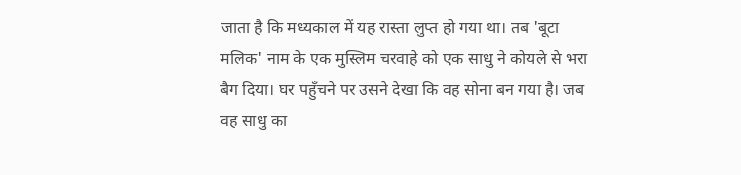जाता है कि मध्यकाल में यह रास्ता लुप्त हो गया था। तब 'बूटा मलिक' नाम के एक मुस्लिम चरवाहे को एक साधु ने कोयले से भरा बैग दिया। घर पहुँचने पर उसने देखा कि वह सोना बन गया है। जब वह साधु का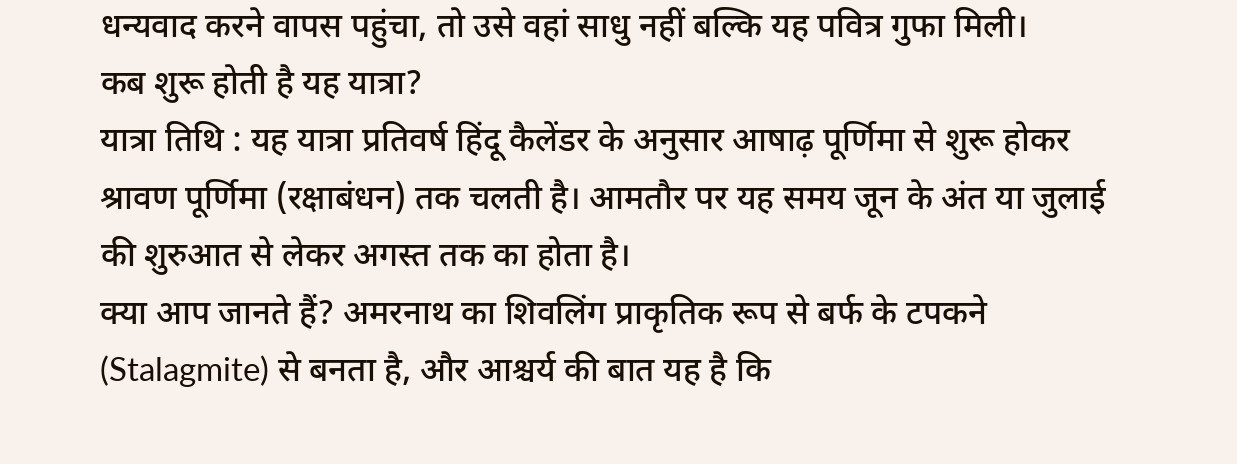धन्यवाद करने वापस पहुंचा, तो उसे वहां साधु नहीं बल्कि यह पवित्र गुफा मिली।
कब शुरू होती है यह यात्रा?
यात्रा तिथि : यह यात्रा प्रतिवर्ष हिंदू कैलेंडर के अनुसार आषाढ़ पूर्णिमा से शुरू होकर श्रावण पूर्णिमा (रक्षाबंधन) तक चलती है। आमतौर पर यह समय जून के अंत या जुलाई की शुरुआत से लेकर अगस्त तक का होता है।
क्या आप जानते हैं? अमरनाथ का शिवलिंग प्राकृतिक रूप से बर्फ के टपकने (Stalagmite) से बनता है, और आश्चर्य की बात यह है कि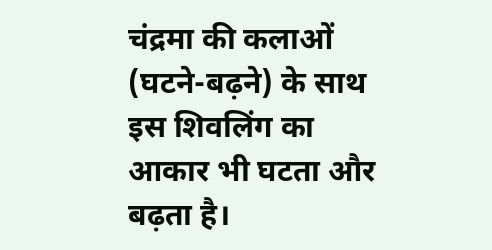चंद्रमा की कलाओं (घटने-बढ़ने) के साथ इस शिवलिंग का आकार भी घटता और बढ़ता है।